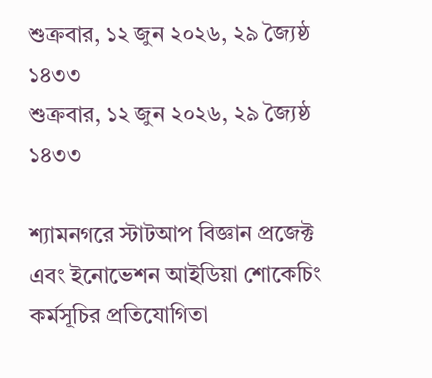শুক্রবার, ১২ জুন ২০২৬, ২৯ জ্যৈষ্ঠ ১৪৩৩
শুক্রবার, ১২ জুন ২০২৬, ২৯ জ্যৈষ্ঠ ১৪৩৩

শ্যামনগরে স্টাটআপ বিজ্ঞান প্রজেক্ট এবং ইনোভেশন আইডিয়া শোকেচিং কর্মসূচির প্রতিযোগিতা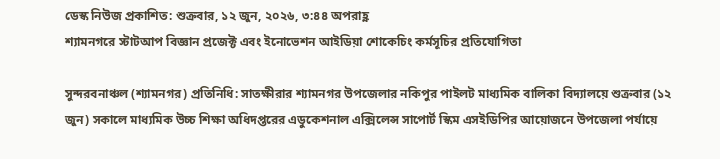ডেস্ক নিউজ প্রকাশিত: শুক্রবার, ১২ জুন, ২০২৬, ৩:৪৪ অপরাহ্ণ
শ্যামনগরে স্টাটআপ বিজ্ঞান প্রজেক্ট এবং ইনোভেশন আইডিয়া শোকেচিং কর্মসূচির প্রতিযোগিতা

সুন্দরবনাঞ্চল (শ্যামনগর) প্রতিনিধি: সাতক্ষীরার শ্যামনগর উপজেলার নকিপুর পাইলট মাধ্যমিক বালিকা বিদ্যালয়ে শুক্রবার (১২ জুন) সকালে মাধ্যমিক উচ্চ শিক্ষা অধিদপ্তরের এডুকেশনাল এক্সিলেন্স সাপোর্ট স্কিম এসইডিপির আয়োজনে উপজেলা পর্যায়ে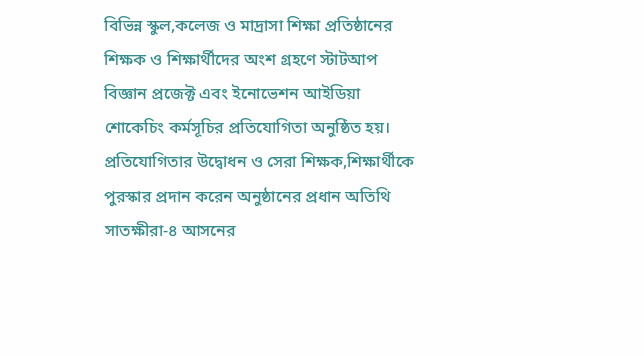বিভিন্ন স্কুল,কলেজ ও মাদ্রাসা শিক্ষা প্রতিষ্ঠানের শিক্ষক ও শিক্ষার্থীদের অংশ গ্রহণে স্টাটআপ বিজ্ঞান প্রজেক্ট এবং ইনোভেশন আইডিয়া শোকেচিং কর্মসূচির প্রতিযোগিতা অনুষ্ঠিত হয়।
প্রতিযোগিতার উদ্বোধন ও সেরা শিক্ষক,শিক্ষার্থীকে পুরস্কার প্রদান করেন অনুষ্ঠানের প্রধান অতিথি সাতক্ষীরা-৪ আসনের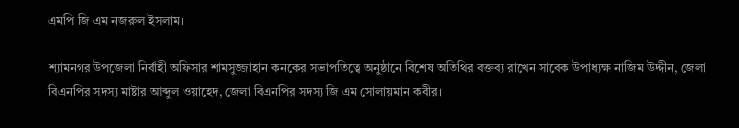এমপি জি এম নজরুল ইসলাম।

শ্যামনগর উপজেলা নির্বাহী অফিসার শামসুজ্জাহান কনকের সভাপতিত্বে অনুষ্ঠানে বিশেষ অতিথির বক্তব্য রাখেন সাবেক উপাধ্যক্ষ নাজিম উদ্দীন, জেলা বিএনপির সদস্য মাষ্টার আব্দুল ওয়াহেদ, জেলা বিএনপির সদস্য জি এম সোলায়মান কবীর।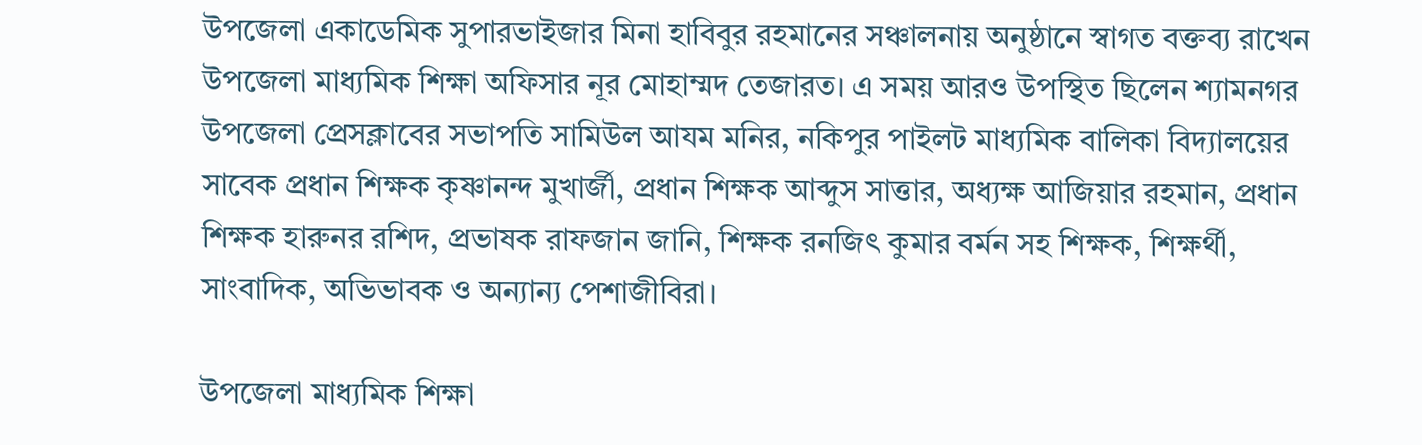উপজেলা একাডেমিক সুপারভাইজার মিনা হাবিবুর রহমানের সঞ্চালনায় অনুষ্ঠানে স্বাগত বক্তব্য রাখেন উপজেলা মাধ্যমিক শিক্ষা অফিসার নূর মোহাম্মদ তেজারত। এ সময় আরও উপস্থিত ছিলেন শ্যামনগর উপজেলা প্রেসক্লাবের সভাপতি সামিউল আযম মনির, নকিপুর পাইলট মাধ্যমিক বালিকা বিদ্যালয়ের সাবেক প্রধান শিক্ষক কৃষ্ণানন্দ মুখার্জী, প্রধান শিক্ষক আব্দুস সাত্তার, অধ্যক্ষ আজিয়ার রহমান, প্রধান শিক্ষক হারুনর রশিদ, প্রভাষক রাফজান জানি, শিক্ষক রনজিৎ কুমার বর্মন সহ শিক্ষক, শিক্ষর্থী, সাংবাদিক, অভিভাবক ও অন্যান্য পেশাজীবিরা।

উপজেলা মাধ্যমিক শিক্ষা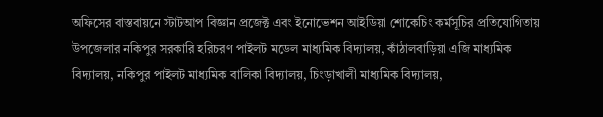অফিসের বাস্তবায়নে স্টাটআপ বিজ্ঞান প্রজেক্ট এবং ইনোভেশন আইডিয়া শোকেচিং কর্মসূচির প্রতিযোগিতায় উপজেলার নকিপুর সরকারি হরিচরণ পাইলট মডেল মাধ্যমিক বিদ্যালয়, কাঁঠালবাড়িয়া এজি মাধ্যমিক বিদ্যালয়, নকিপুর পাইলট মাধ্যমিক বালিকা বিদ্যালয়, চিংড়াখালী মাধ্যমিক বিদ্যালয়,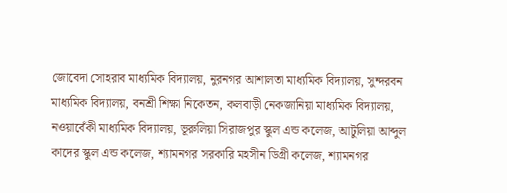জোবেদা সোহরাব মাধ্যমিক বিদ্যালয়, নুরনগর আশালতা মাধ্যমিক বিদ্যালয়, সুন্দরবন মাধ্যমিক বিদ্যালয়, বনশ্রী শিক্ষা নিকেতন, কলবাড়ী নেকজানিয়া মাধ্যমিক বিদ্যালয়, নওয়াবেঁকী মাধ্যমিক বিদ্যালয়, ভূরুলিয়া সিরাজপুর স্কুল এন্ড কলেজ, আটুলিয়া আব্দুল কাদের স্কুল এন্ড কলেজ, শ্যামনগর সরকারি মহসীন ডিগ্রী কলেজ, শ্যামনগর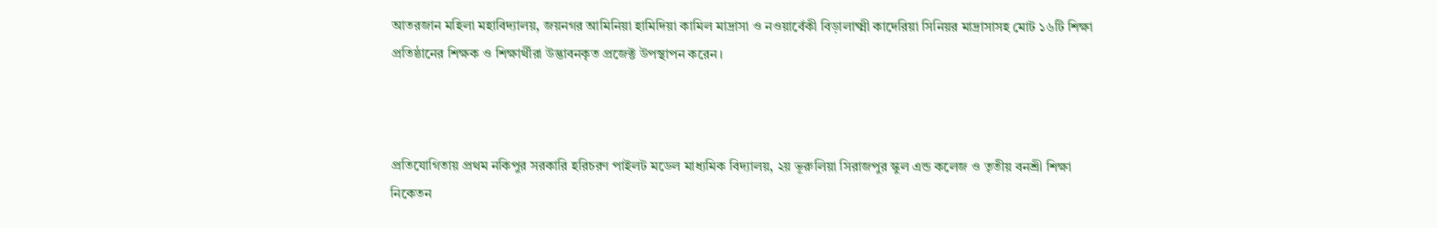আতরজান মহিলা মহাবিদ্যালয়, জয়নগর আমিনিয়া হামিদিয়া কামিল মাদ্রাসা ও নওয়াবেঁকী বিড়ালাক্ষ্মী কাদেরিয়া সিনিয়র মাদ্রাসাসহ মোট ১৬টি শিক্ষা প্রতিষ্ঠানের শিক্ষক ও শিক্ষার্থীরা উদ্ভাবনকৃত প্রজেক্ট উপস্থাপন করেন।



প্রতিযোগিতায় প্রথম নকিপুর সরকারি হরিচরণ পাইলট মডেল মাধ্যমিক বিদ্যালয়, ২য় ভূরুলিয়া সিরাজপুর স্কুল এন্ড কলেজ ও তৃতীয় বনশ্রী শিক্ষা নিকেতন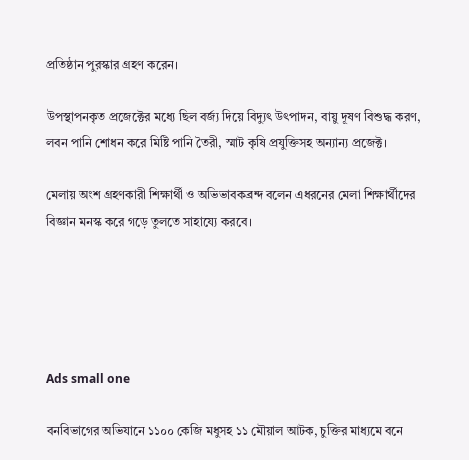প্রতিষ্ঠান পুরস্কার গ্রহণ করেন।

উপস্থাপনকৃত প্রজেক্টের মধ্যে ছিল বর্জ্য দিয়ে বিদ্যুৎ উৎপাদন, বায়ু দূষণ বিশুদ্ধ করণ, লবন পানি শোধন করে মিষ্টি পানি তৈরী, স্মাট কৃষি প্রযুক্তিসহ অন্যান্য প্রজেক্ট।

মেলায় অংশ গ্রহণকারী শিক্ষার্থী ও অভিভাবকব্রন্দ বলেন এধরনের মেলা শিক্ষার্থীদের বিজ্ঞান মনস্ক করে গড়ে তুলতে সাহায্যে করবে।





Ads small one

বনবিভাগের অভিযানে ১১০০ কেজি মধুসহ ১১ মৌয়াল আটক, চুক্তির মাধ্যমে বনে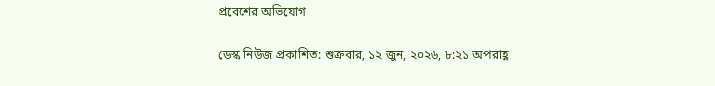প্রবেশের অভিযোগ

ডেস্ক নিউজ প্রকাশিত: শুক্রবার, ১২ জুন, ২০২৬, ৮:২১ অপরাহ্ণ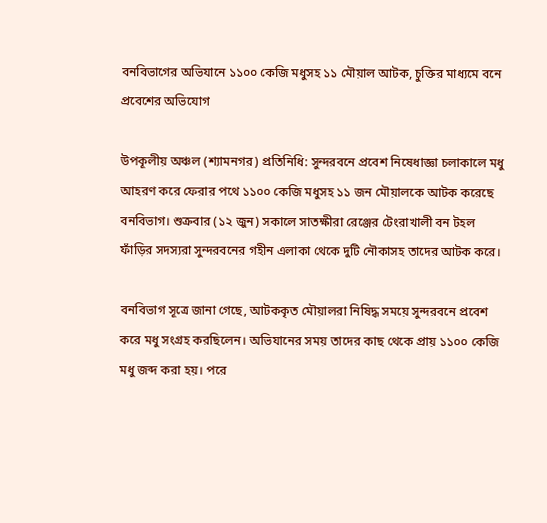বনবিভাগের অভিযানে ১১০০ কেজি মধুসহ ১১ মৌয়াল আটক, চুক্তির মাধ্যমে বনে প্রবেশের অভিযোগ

উপকূলীয় অঞ্চল (শ্যামনগর) প্রতিনিধি: সুন্দরবনে প্রবেশ নিষেধাজ্ঞা চলাকালে মধু আহরণ করে ফেরার পথে ১১০০ কেজি মধুসহ ১১ জন মৌয়ালকে আটক করেছে বনবিভাগ। শুক্রবার (১২ জুন) সকালে সাতক্ষীরা রেঞ্জের টেংরাখালী বন টহল ফাঁড়ির সদস্যরা সুন্দরবনের গহীন এলাকা থেকে দুটি নৌকাসহ তাদের আটক করে।

বনবিভাগ সূত্রে জানা গেছে, আটককৃত মৌয়ালরা নিষিদ্ধ সময়ে সুন্দরবনে প্রবেশ করে মধু সংগ্রহ করছিলেন। অভিযানের সময় তাদের কাছ থেকে প্রায় ১১০০ কেজি মধু জব্দ করা হয়। পরে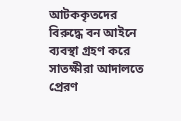আটককৃতদের বিরুদ্ধে বন আইনে ব্যবস্থা গ্রহণ করে সাতক্ষীরা আদালতে প্রেরণ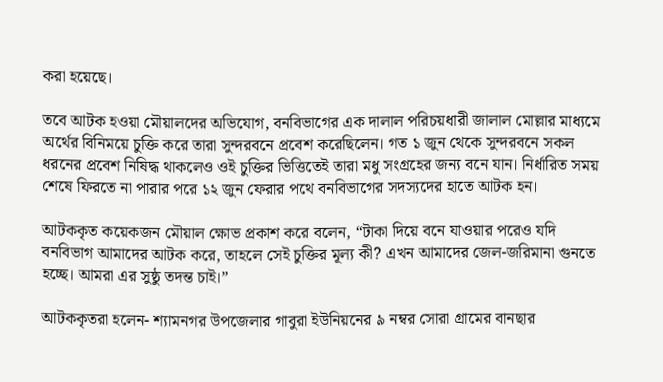করা হয়েছে।

তবে আটক হওয়া মৌয়ালদের অভিযোগ, বনবিভাগের এক দালাল পরিচয়ধারী জালাল মোল্লার মাধ্যমে অর্থের বিনিময়ে চুক্তি করে তারা সুন্দরবনে প্রবেশ করেছিলেন। গত ১ জুন থেকে সুন্দরবনে সকল ধরনের প্রবেশ নিষিদ্ধ থাকলেও ওই চুক্তির ভিত্তিতেই তারা মধু সংগ্রহের জন্য বনে যান। নির্ধারিত সময় শেষে ফিরতে না পারার পরে ১২ জুন ফেরার পথে বনবিভাগের সদস্যদের হাতে আটক হন।

আটককৃত কয়েকজন মৌয়াল ক্ষোভ প্রকাশ করে বলেন, “টাকা দিয়ে বনে যাওয়ার পরেও যদি বনবিভাগ আমাদের আটক করে, তাহলে সেই চুক্তির মূল্য কী? এখন আমাদের জেল-জরিমানা গুনতে হচ্ছে। আমরা এর সুষ্ঠু তদন্ত চাই।”

আটককৃতরা হলেন- শ্যামনগর উপজেলার গাবুরা ইউনিয়নের ৯ নম্বর সোরা গ্রামের বানছার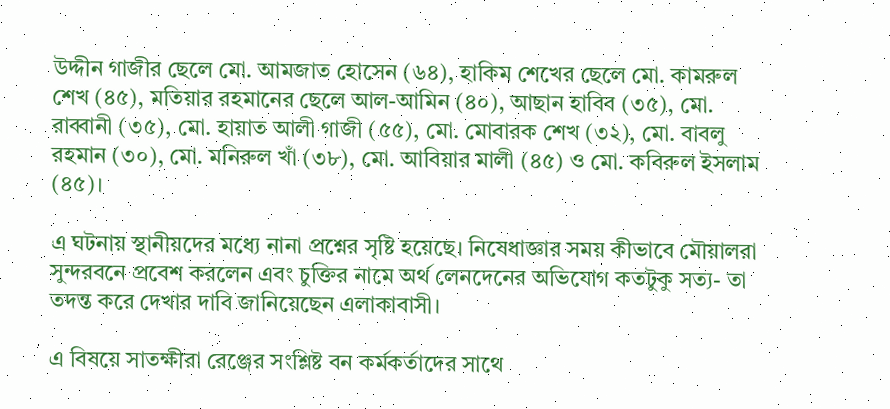উদ্দীন গাজীর ছেলে মো. আমজাত হোসেন (৬৪), হাকিম শেখের ছেলে মো. কামরুল শেখ (৪৫), মতিয়ার রহমানের ছেলে আল-আমিন (৪০), আছান হাবিব (৩৫), মো. রাব্বানী (৩৫), মো. হায়াত আলী গাজী (৫৫), মো. মোবারক শেখ (৩২), মো. বাবলু রহমান (৩০), মো. মনিরুল খাঁ (৩৮), মো. আবিয়ার মালী (৪৫) ও মো. কবিরুল ইসলাম (৪৫)।

এ ঘটনায় স্থানীয়দের মধ্যে নানা প্রশ্নের সৃষ্টি হয়েছে। নিষেধাজ্ঞার সময় কীভাবে মৌয়ালরা সুন্দরবনে প্রবেশ করলেন এবং চুক্তির নামে অর্থ লেনদেনের অভিযোগ কতটুকু সত্য- তা তদন্ত করে দেখার দাবি জানিয়েছেন এলাকাবাসী।

এ বিষয়ে সাতক্ষীরা রেঞ্জের সংশ্লিষ্ট বন কর্মকর্তাদের সাথে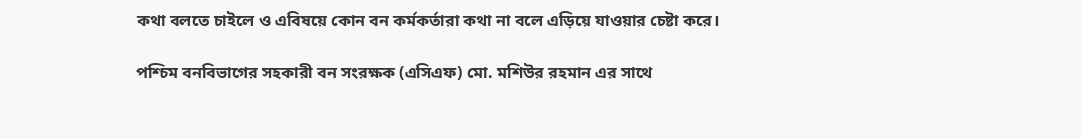কথা বলতে চাইলে ও এবিষয়ে কোন বন কর্মকর্তারা কথা না বলে এড়িয়ে যাওয়ার চেষ্টা করে।

পশ্চিম বনবিভাগের সহকারী বন সংরক্ষক (এসিএফ) মো. মশিউর রহমান এর সাথে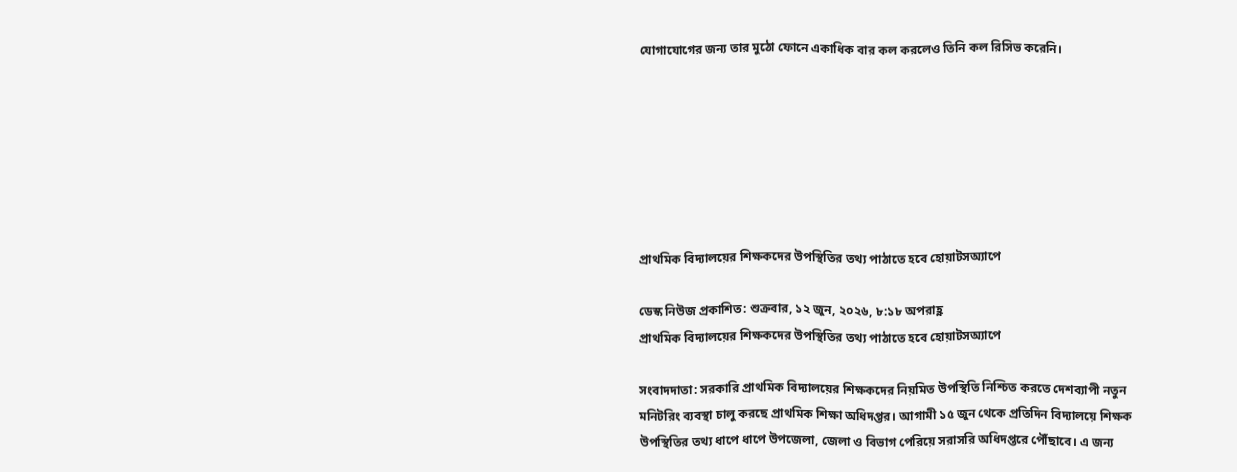যোগাযোগের জন্য তার মুঠো ফোনে একাধিক বার কল করলেও তিনি কল রিসিভ করেনি।







প্রাথমিক বিদ্যালয়ের শিক্ষকদের উপস্থিতির তথ্য পাঠাতে হবে হোয়াটসঅ্যাপে

ডেস্ক নিউজ প্রকাশিত: শুক্রবার, ১২ জুন, ২০২৬, ৮:১৮ অপরাহ্ণ
প্রাথমিক বিদ্যালয়ের শিক্ষকদের উপস্থিতির তথ্য পাঠাতে হবে হোয়াটসঅ্যাপে

সংবাদদাতা: সরকারি প্রাথমিক বিদ্যালয়ের শিক্ষকদের নিয়মিত উপস্থিতি নিশ্চিত করতে দেশব্যাপী নতুন মনিটরিং ব্যবস্থা চালু করছে প্রাথমিক শিক্ষা অধিদপ্তর। আগামী ১৫ জুন থেকে প্রতিদিন বিদ্যালয়ে শিক্ষক উপস্থিতির তথ্য ধাপে ধাপে উপজেলা, জেলা ও বিভাগ পেরিয়ে সরাসরি অধিদপ্তরে পৌঁছাবে। এ জন্য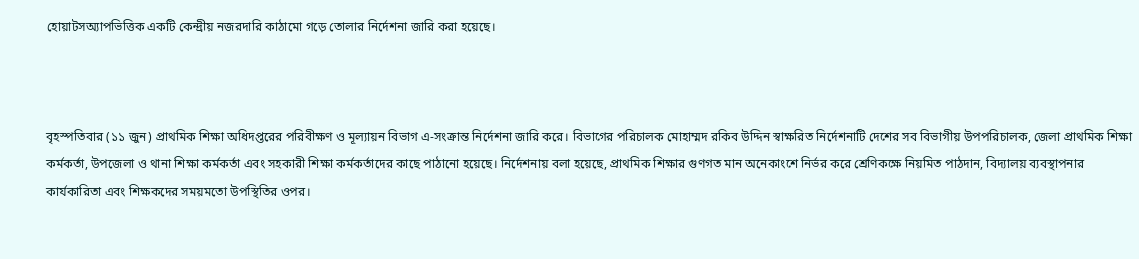হোয়াটসঅ্যাপভিত্তিক একটি কেন্দ্রীয় নজরদারি কাঠামো গড়ে তোলার নির্দেশনা জারি করা হয়েছে।



বৃহস্পতিবার (১১ জুন) প্রাথমিক শিক্ষা অধিদপ্তরের পরিবীক্ষণ ও মূল্যায়ন বিভাগ এ-সংক্রান্ত নির্দেশনা জারি করে। বিভাগের পরিচালক মোহাম্মদ রকিব উদ্দিন স্বাক্ষরিত নির্দেশনাটি দেশের সব বিভাগীয় উপপরিচালক, জেলা প্রাথমিক শিক্ষা কর্মকর্তা, উপজেলা ও থানা শিক্ষা কর্মকর্তা এবং সহকারী শিক্ষা কর্মকর্তাদের কাছে পাঠানো হয়েছে। নির্দেশনায় বলা হয়েছে, প্রাথমিক শিক্ষার গুণগত মান অনেকাংশে নির্ভর করে শ্রেণিকক্ষে নিয়মিত পাঠদান, বিদ্যালয় ব্যবস্থাপনার কার্যকারিতা এবং শিক্ষকদের সময়মতো উপস্থিতির ওপর।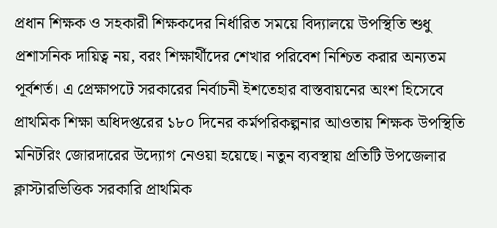প্রধান শিক্ষক ও সহকারী শিক্ষকদের নির্ধারিত সময়ে বিদ্যালয়ে উপস্থিতি শুধু প্রশাসনিক দায়িত্ব নয়, বরং শিক্ষার্থীদের শেখার পরিবেশ নিশ্চিত করার অন্যতম পূর্বশর্ত। এ প্রেক্ষাপটে সরকারের নির্বাচনী ইশতেহার বাস্তবায়নের অংশ হিসেবে প্রাথমিক শিক্ষা অধিদপ্তরের ১৮০ দিনের কর্মপরিকল্পনার আওতায় শিক্ষক উপস্থিতি মনিটরিং জোরদারের উদ্যোগ নেওয়া হয়েছে। নতুন ব্যবস্থায় প্রতিটি উপজেলার ক্লাস্টারভিত্তিক সরকারি প্রাথমিক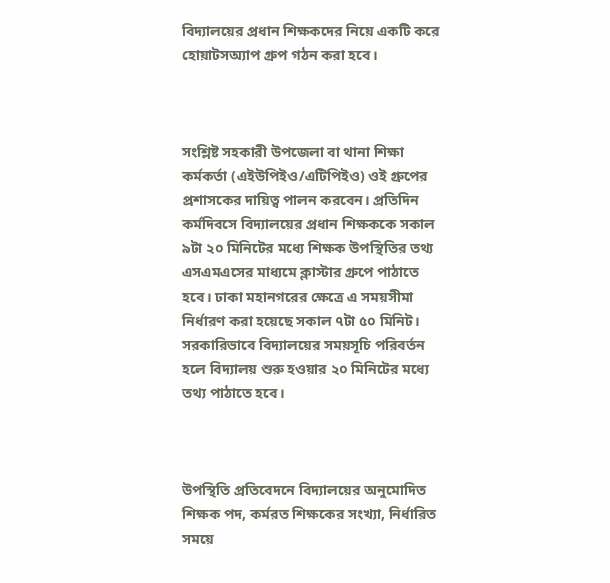বিদ্যালয়ের প্রধান শিক্ষকদের নিয়ে একটি করে হোয়াটসঅ্যাপ গ্রুপ গঠন করা হবে।



সংশ্লিষ্ট সহকারী উপজেলা বা থানা শিক্ষা কর্মকর্তা (এইউপিইও/এটিপিইও) ওই গ্রুপের প্রশাসকের দায়িত্ব পালন করবেন। প্রতিদিন কর্মদিবসে বিদ্যালয়ের প্রধান শিক্ষককে সকাল ৯টা ২০ মিনিটের মধ্যে শিক্ষক উপস্থিতির তথ্য এসএমএসের মাধ্যমে ক্লাস্টার গ্রুপে পাঠাতে হবে। ঢাকা মহানগরের ক্ষেত্রে এ সময়সীমা নির্ধারণ করা হয়েছে সকাল ৭টা ৫০ মিনিট। সরকারিভাবে বিদ্যালয়ের সময়সূচি পরিবর্তন হলে বিদ্যালয় শুরু হওয়ার ২০ মিনিটের মধ্যে তথ্য পাঠাতে হবে।



উপস্থিতি প্রতিবেদনে বিদ্যালয়ের অনুমোদিত শিক্ষক পদ, কর্মরত শিক্ষকের সংখ্যা, নির্ধারিত সময়ে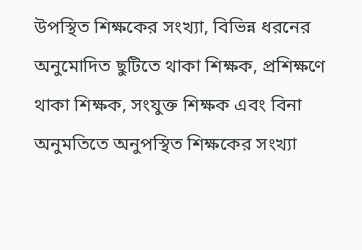উপস্থিত শিক্ষকের সংখ্যা, বিভিন্ন ধরনের অনুমোদিত ছুটিতে থাকা শিক্ষক, প্রশিক্ষণে থাকা শিক্ষক, সংযুক্ত শিক্ষক এবং বিনা অনুমতিতে অনুপস্থিত শিক্ষকের সংখ্যা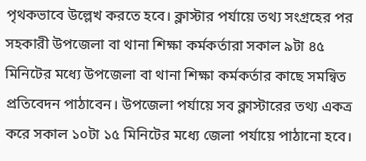পৃথকভাবে উল্লেখ করতে হবে। ক্লাস্টার পর্যায়ে তথ্য সংগ্রহের পর সহকারী উপজেলা বা থানা শিক্ষা কর্মকর্তারা সকাল ৯টা ৪৫ মিনিটের মধ্যে উপজেলা বা থানা শিক্ষা কর্মকর্তার কাছে সমন্বিত প্রতিবেদন পাঠাবেন। উপজেলা পর্যায়ে সব ক্লাস্টারের তথ্য একত্র করে সকাল ১০টা ১৫ মিনিটের মধ্যে জেলা পর্যায়ে পাঠানো হবে।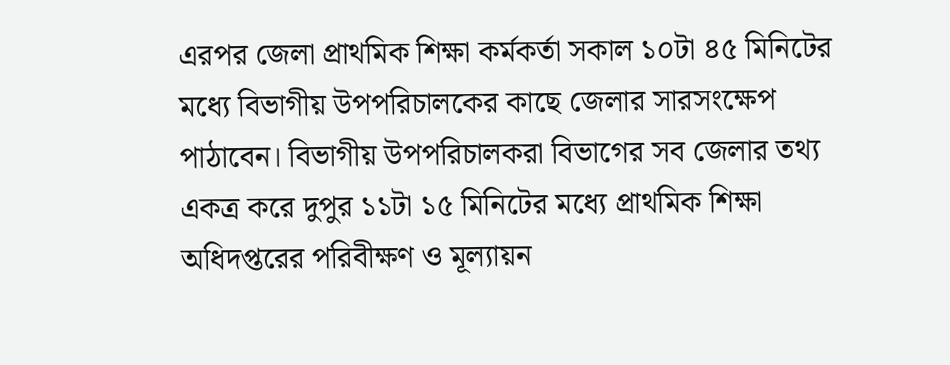এরপর জেলা প্রাথমিক শিক্ষা কর্মকর্তা সকাল ১০টা ৪৫ মিনিটের মধ্যে বিভাগীয় উপপরিচালকের কাছে জেলার সারসংক্ষেপ পাঠাবেন। বিভাগীয় উপপরিচালকরা বিভাগের সব জেলার তথ্য একত্র করে দুপুর ১১টা ১৫ মিনিটের মধ্যে প্রাথমিক শিক্ষা অধিদপ্তরের পরিবীক্ষণ ও মূল্যায়ন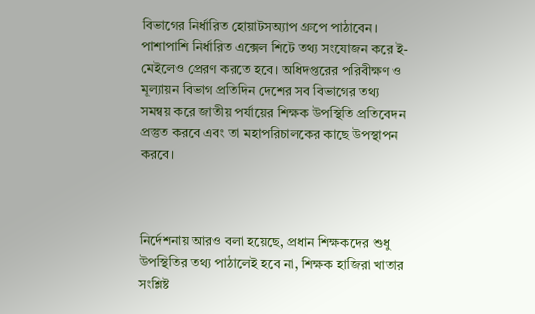বিভাগের নির্ধারিত হোয়াটসঅ্যাপ গ্রুপে পাঠাবেন। পাশাপাশি নির্ধারিত এক্সেল শিটে তথ্য সংযোজন করে ই-মেইলেও প্রেরণ করতে হবে। অধিদপ্তরের পরিবীক্ষণ ও মূল্যায়ন বিভাগ প্রতিদিন দেশের সব বিভাগের তথ্য সমন্বয় করে জাতীয় পর্যায়ের শিক্ষক উপস্থিতি প্রতিবেদন প্রস্তুত করবে এবং তা মহাপরিচালকের কাছে উপস্থাপন করবে।



নির্দেশনায় আরও বলা হয়েছে, প্রধান শিক্ষকদের শুধু উপস্থিতির তথ্য পাঠালেই হবে না, শিক্ষক হাজিরা খাতার সংশ্লিষ্ট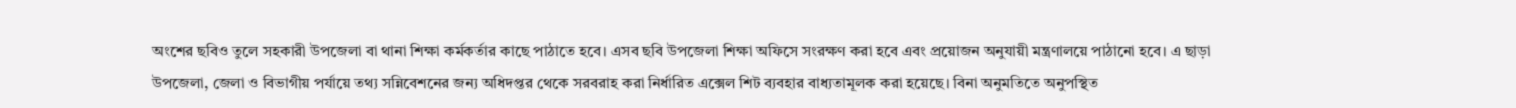অংশের ছবিও তুলে সহকারী উপজেলা বা থানা শিক্ষা কর্মকর্তার কাছে পাঠাতে হবে। এসব ছবি উপজেলা শিক্ষা অফিসে সংরক্ষণ করা হবে এবং প্রয়োজন অনুযায়ী মন্ত্রণালয়ে পাঠানো হবে। এ ছাড়া উপজেলা, জেলা ও বিভাগীয় পর্যায়ে তথ্য সন্নিবেশনের জন্য অধিদপ্তর থেকে সরবরাহ করা নির্ধারিত এক্সেল শিট ব্যবহার বাধ্যতামূলক করা হয়েছে। বিনা অনুমতিতে অনুপস্থিত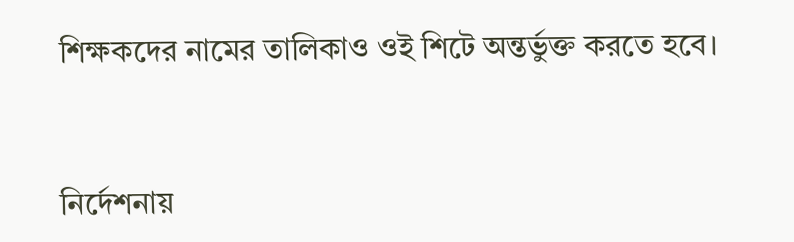শিক্ষকদের নামের তালিকাও ওই শিটে অন্তর্ভুক্ত করতে হবে।



নির্দেশনায়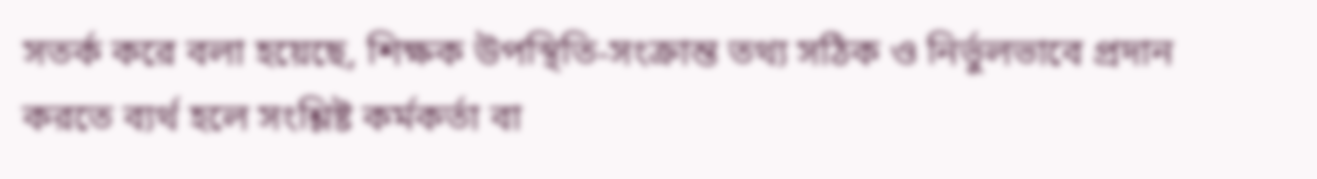সতর্ক করে বলা হয়েছে, শিক্ষক উপস্থিতি-সংক্রান্ত তথ্য সঠিক ও নির্ভুলভাবে প্রদান করতে ব্যর্থ হলে সংশ্লিষ্ট কর্মকর্তা বা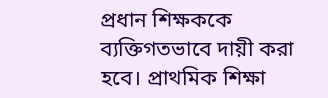প্রধান শিক্ষককে ব্যক্তিগতভাবে দায়ী করা হবে। প্রাথমিক শিক্ষা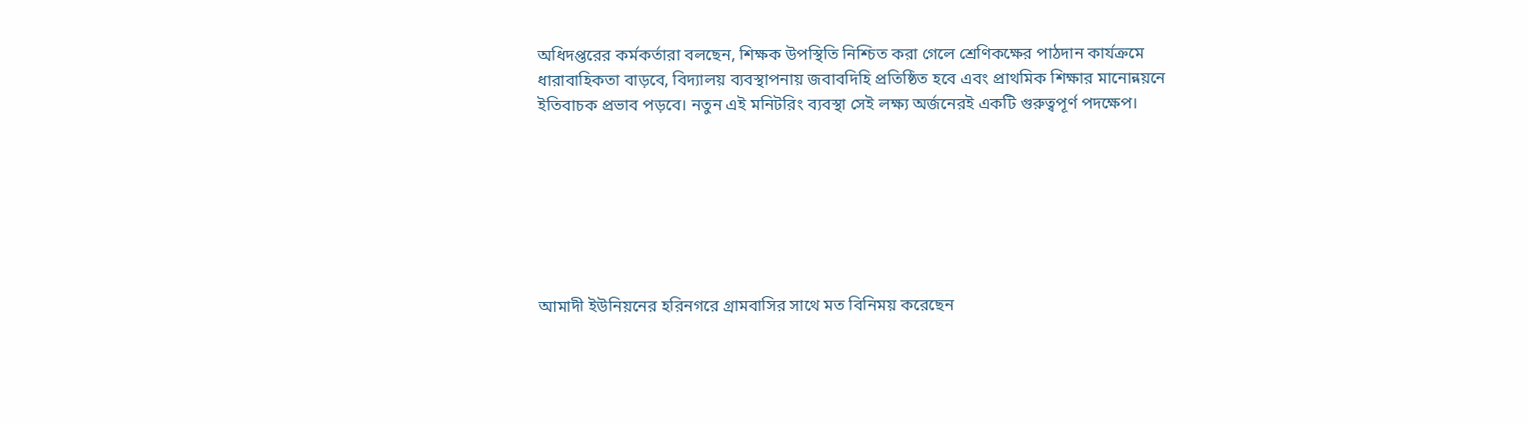অধিদপ্তরের কর্মকর্তারা বলছেন, শিক্ষক উপস্থিতি নিশ্চিত করা গেলে শ্রেণিকক্ষের পাঠদান কার্যক্রমে ধারাবাহিকতা বাড়বে, বিদ্যালয় ব্যবস্থাপনায় জবাবদিহি প্রতিষ্ঠিত হবে এবং প্রাথমিক শিক্ষার মানোন্নয়নে ইতিবাচক প্রভাব পড়বে। নতুন এই মনিটরিং ব্যবস্থা সেই লক্ষ্য অর্জনেরই একটি গুরুত্বপূর্ণ পদক্ষেপ।







আমাদী ইউনিয়নের হরিনগরে গ্রামবাসির সাথে মত বিনিময় করেছেন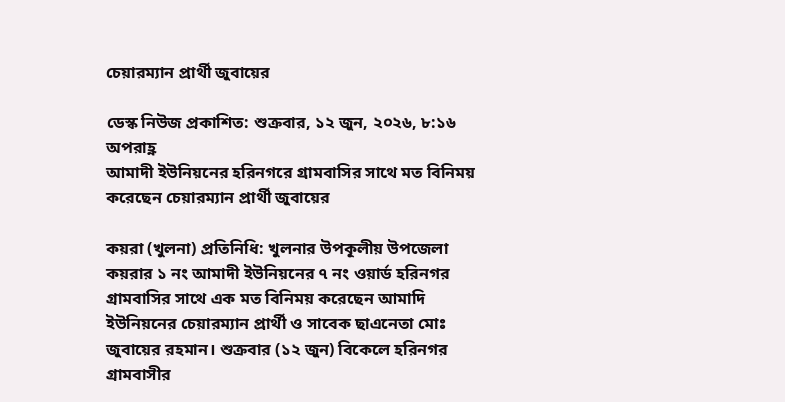চেয়ারম্যান প্রার্থী জুবায়ের

ডেস্ক নিউজ প্রকাশিত: শুক্রবার, ১২ জুন, ২০২৬, ৮:১৬ অপরাহ্ণ
আমাদী ইউনিয়নের হরিনগরে গ্রামবাসির সাথে মত বিনিময় করেছেন চেয়ারম্যান প্রার্থী জুবায়ের

কয়রা (খুলনা) প্রতিনিধি: খুলনার উপকূলীয় উপজেলা কয়রার ১ নং আমাদী ইউনিয়নের ৭ নং ওয়ার্ড হরিনগর গ্রামবাসির সাথে এক মত বিনিময় করেছেন আমাদি ইউনিয়নের চেয়ারম্যান প্রার্থী ও সাবেক ছাএনেতা মোঃ জুবায়ের রহমান। শুক্রবার (১২ জুন) বিকেলে হরিনগর গ্রামবাসীর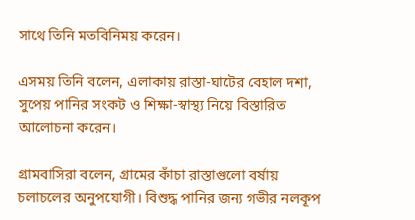সাথে তিনি মতবিনিময় করেন।

এসময় তিনি বলেন, এলাকায় রাস্তা-ঘাটের বেহাল দশা, সুপেয় পানির সংকট ও শিক্ষা-স্বাস্থ্য নিয়ে বিস্তারিত আলোচনা করেন।

গ্রামবাসিরা বলেন, গ্রামের কাঁচা রাস্তাগুলো বর্ষায় চলাচলের অনুপযোগী। বিশুদ্ধ পানির জন্য গভীর নলকূপ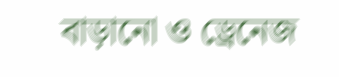বাড়ানো ও ড্রেনেজ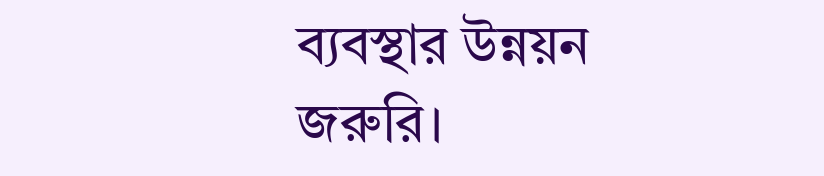ব্যবস্থার উন্নয়ন জরুরি।